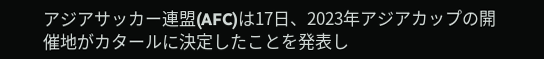アジアサッカー連盟(AFC)は17日、2023年アジアカップの開催地がカタールに決定したことを発表し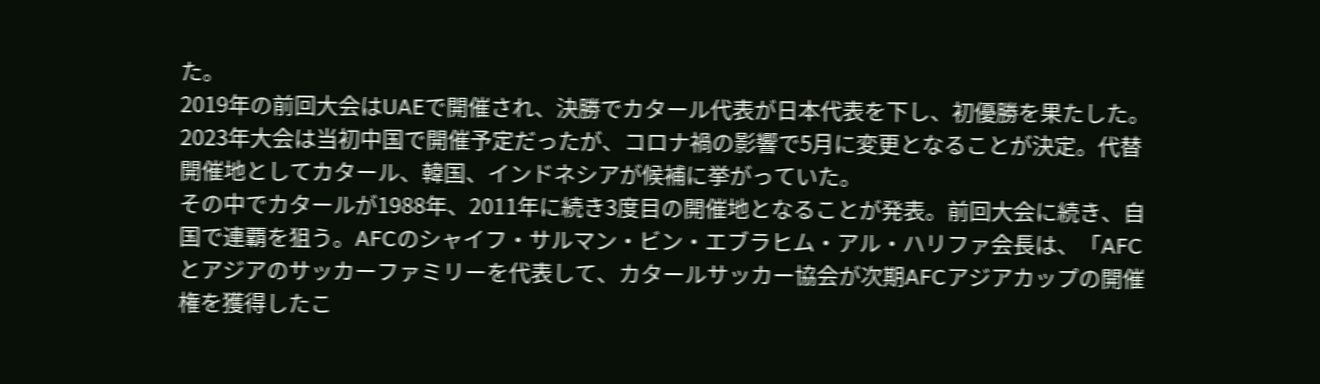た。
2019年の前回大会はUAEで開催され、決勝でカタール代表が日本代表を下し、初優勝を果たした。2023年大会は当初中国で開催予定だったが、コロナ禍の影響で5月に変更となることが決定。代替開催地としてカタール、韓国、インドネシアが候補に挙がっていた。
その中でカタールが1988年、2011年に続き3度目の開催地となることが発表。前回大会に続き、自国で連覇を狙う。AFCのシャイフ・サルマン・ビン・エブラヒム・アル・ハリファ会長は、「AFCとアジアのサッカーファミリーを代表して、カタールサッカー協会が次期AFCアジアカップの開催権を獲得したこ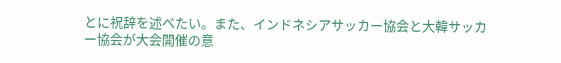とに祝辞を述べたい。また、インドネシアサッカー協会と大韓サッカー協会が大会開催の意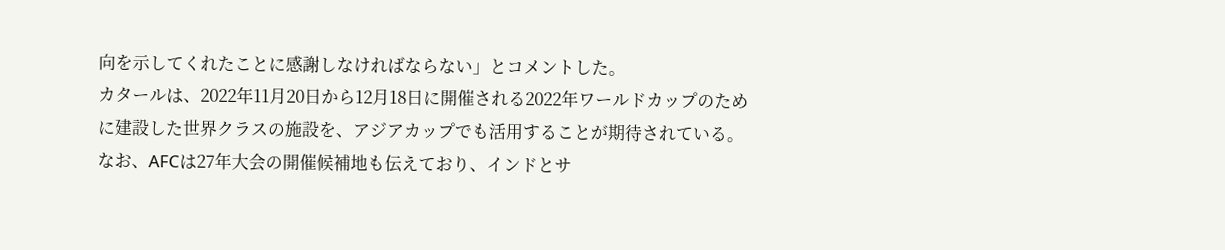向を示してくれたことに感謝しなければならない」とコメントした。
カタールは、2022年11月20日から12月18日に開催される2022年ワールドカップのために建設した世界クラスの施設を、アジアカップでも活用することが期待されている。
なお、AFCは27年大会の開催候補地も伝えており、インドとサ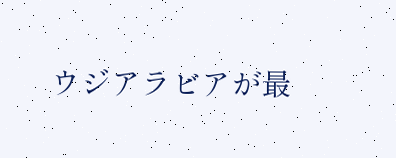ウジアラビアが最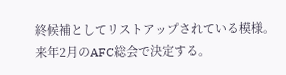終候補としてリストアップされている模様。来年2月のAFC総会で決定する。